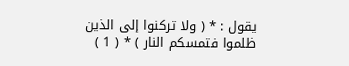يقول : * ( ولا تركنوا إلى الذين ظلموا فتمسكم النار ) * ( 1 )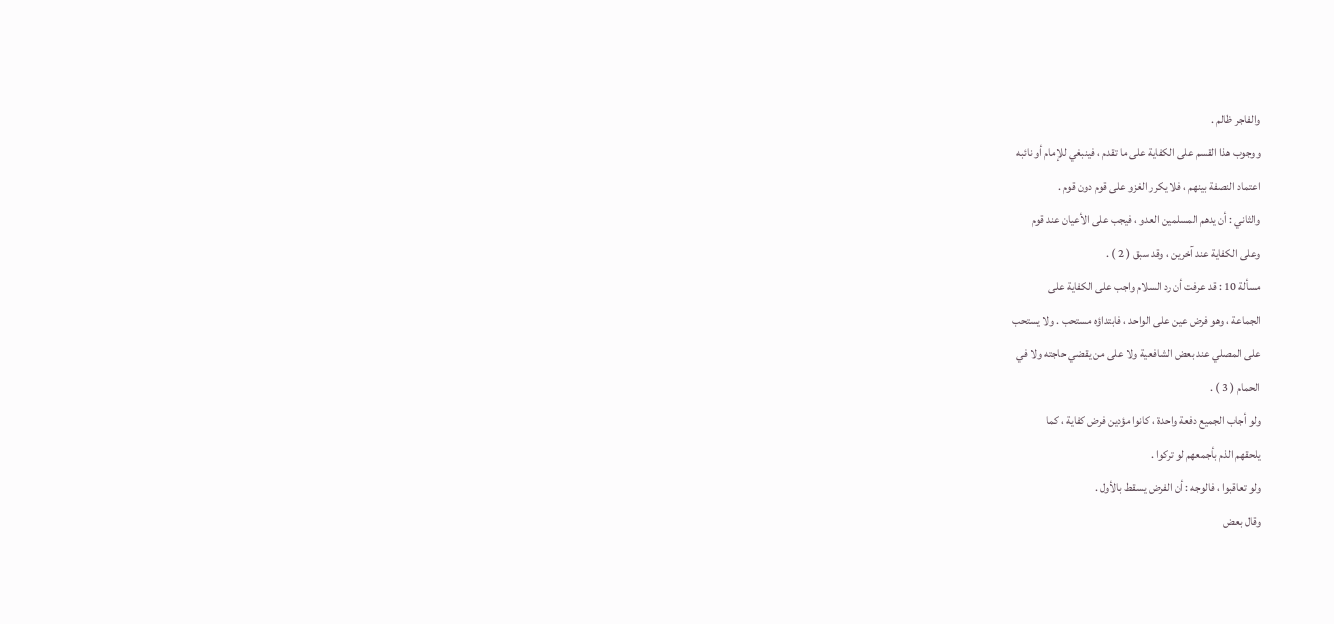والفاجر ظالم .
ووجوب هذا القسم على الكفاية على ما تقدم ، فينبغي للإمام أو نائبه
اعتماد النصفة بينهم ، فلا يكرر الغزو على قوم دون قوم .
والثاني : أن يدهم المسلمين العدو ، فيجب على الأعيان عند قوم
وعلى الكفاية عند آخرين ، وقد سبق ( 2 ) .
مسألة 10 : قد عرفت أن رد السلام واجب على الكفاية على
الجماعة ، وهو فرض عين على الواحد ، فابتداؤه مستحب . ولا يستحب
على المصلي عند بعض الشافعية ولا على من يقضي حاجته ولا في
الحمام ( 3 ) .
ولو أجاب الجميع دفعة واحدة ، كانوا مؤدين فرض كفاية ، كما
يلحقهم الذم بأجمعهم لو تركوا .
ولو تعاقبوا ، فالوجه : أن الفرض يسقط بالأول .
وقال بعض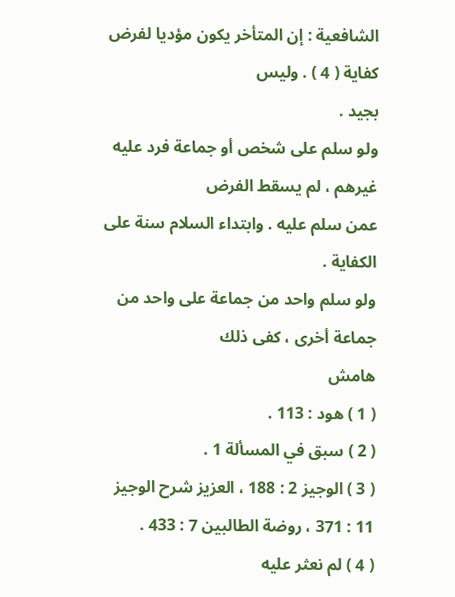الشافعية : إن المتأخر يكون مؤديا لفرض كفاية ( 4 ) . وليس
بجيد .
ولو سلم على شخص أو جماعة فرد عليه غيرهم ، لم يسقط الفرض
عمن سلم عليه . وابتداء السلام سنة على الكفاية .
ولو سلم واحد من جماعة على واحد من جماعة أخرى ، كفى ذلك
هامش
( 1 ) هود : 113 .
( 2 ) سبق في المسألة 1 .
( 3 ) الوجيز 2 : 188 ، العزيز شرح الوجيز 11 : 371 ، روضة الطالبين 7 : 433 .
( 4 ) لم نعثر عليه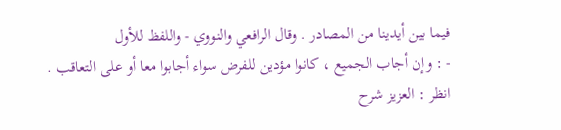فيما بين أيدينا من المصادر . وقال الرافعي والنووي - واللفظ للأول
- : وإن أجاب الجميع ، كانوا مؤدين للفرض سواء أجابوا معا أو على التعاقب .
انظر : العزيز شرح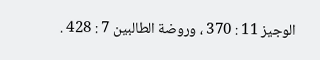الوجيز 11 : 370 ، وروضة الطالبين 7 : 428 .